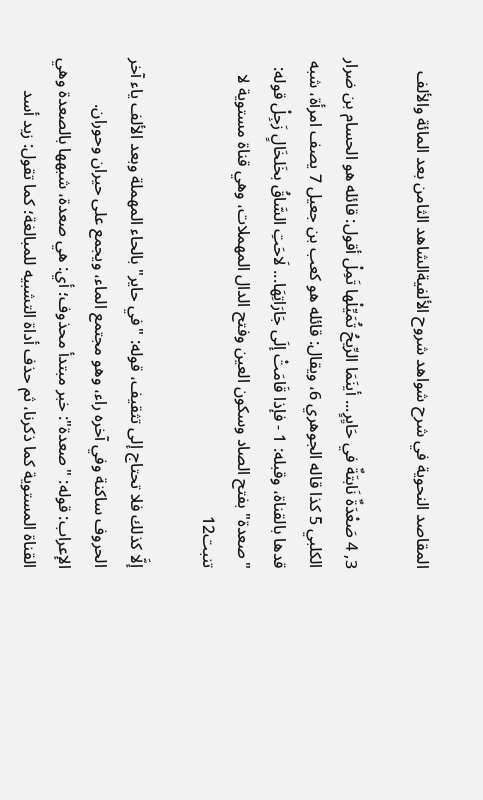المقاصد النحوية في شرح شواهد شروح الألفيةالشاهد الثامن بعد المائة والألف

3, 4 صَعْدَةٌ نَابتَةٌ في حَايِرٍ... أينَمَا الرِّيحُ تُمَيِّلْها تَمِلْ أقول: قائله هو الحسام بن ضرار الكلبي 5 كذا قاله الجوهري 6، ويقال: قائله هو كعب بن جعيل 7 يصف امرأة، شبه قدها بالقناة، وقبله: 1 - فإذا قَامَتْ إلَى جَارَاتِهَا... لَاحَتِ السَّاقُ بخَلخَالٍ زَجِلْ قوله: "صعدة" بفتح الصاد وسكون العين وفتح الدال المهملات، وهي قناة مستوية لا تنبت12

إلَّا كذلك فلا تحتاج إلى تثقيف، قوله: "في حاير" بالحاء المهملة وبعد الألف ياء آخر الحروف ساكنة وفي آخره راء، وهو مجتمع الماء، ويجمع على حيران وحوران.
الإعراب: قوله: "صعدة": خبر مبتدأ محذوف؛ أي: هي صعدة، شبهها بالصعدة وهي القناة المستوية كما ذكرنا، ثم حذف أداة التشبيه للمبالغة؛ كما تقول: زيد أسد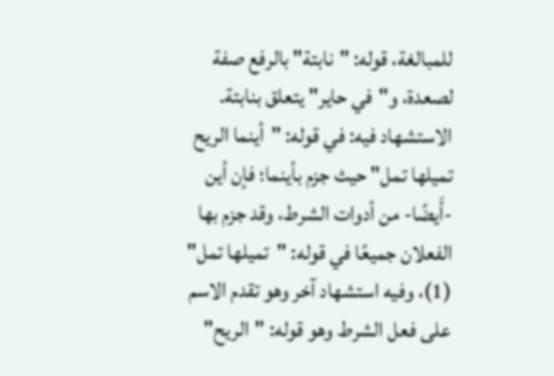للمبالغة، قوله: "نابتة" بالرفع صفة لصعدة، و"في حاير" يتعلق بنابتة.
الاستشهاد فيه: في قوله: "أينما الريح تميلها تمل" حيث جزم بأينما؛ فإن أين -أَيضًا- من أدوات الشرط، وقد جزم بها الفعلان جميعًا في قوله: "تميلها تمل" (1)، وفيه استشهاد آخر وهو تقدم الاسم على فعل الشرط وهو قوله: "الريح"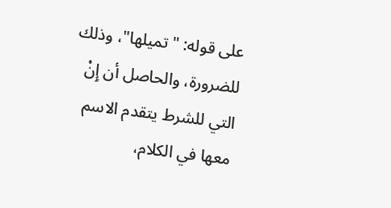على قوله: "تميلها"، وذلك للضرورة، والحاصل أن إِنْ التي للشرط يتقدم الاسم معها في الكلام،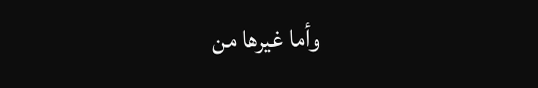وأما غيرها من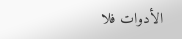الأدوات فلا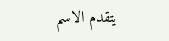يتقدم الاسم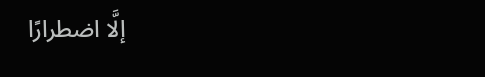إلَّا اضطرارًا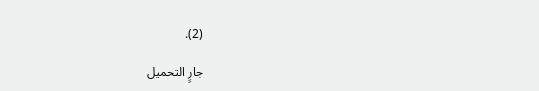(2).

جارٍ التحميل